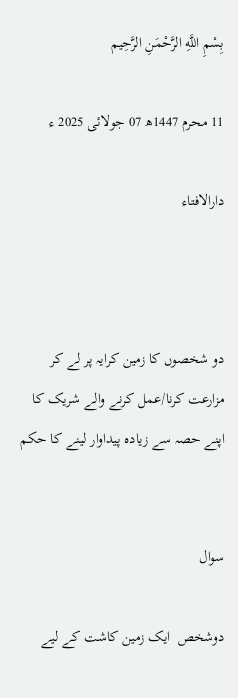بِسْمِ اللَّهِ الرَّحْمَنِ الرَّحِيم

11 محرم 1447ھ 07 جولائی 2025 ء

دارالافتاء



دو شخصوں کا زمین کرایہ پر لے کر مزارعت کرنا/عمل کرنے والے شریک کا اپنے حصہ سے زیادہ پیداوار لینے کا حکم


سوال

دوشخص  ایک زمین کاشت کے لیے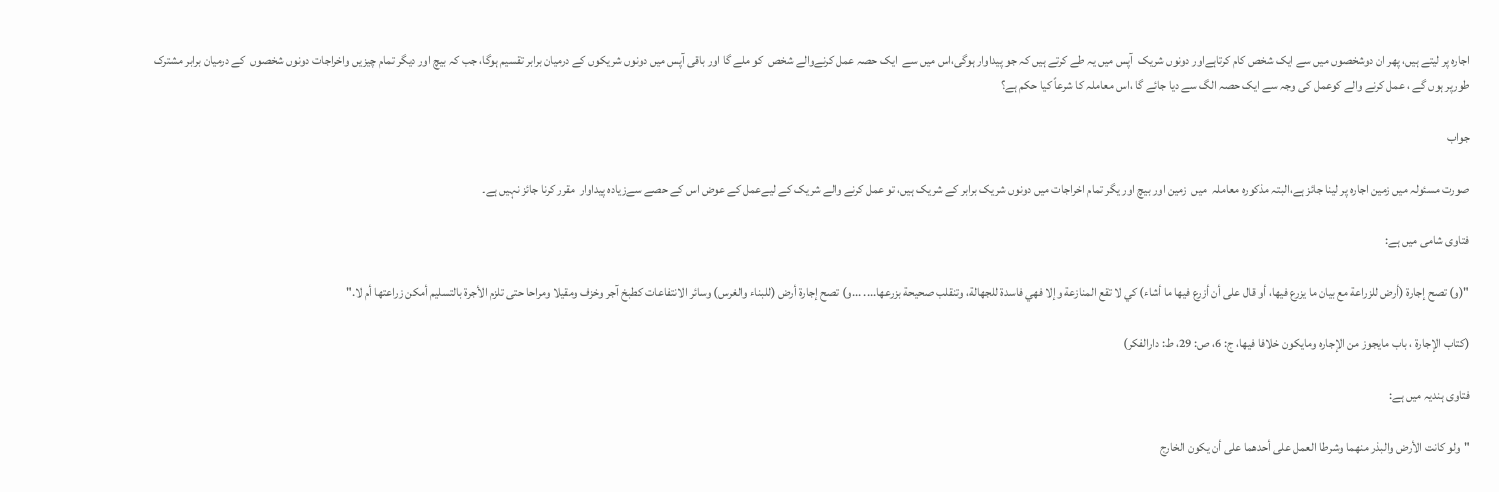اجارہ پر لیتے ہیں، پھر ان دوشخصوں میں سے ایک شخص کام کرتاہےاور دونوں شریک  آپس میں یہ طے کرتے ہیں کہ جو پیداوار ہوگی،اس میں سے  ایک حصہ عمل کرنےوالے شخص  کو ملے گا اور باقی آپس میں دونوں شریکوں کے درمیان برابر تقسیم ہوگا، جب کہ بیچ اور دیگر تمام چیزیں واخراجات دونوں شخصوں  کے درمیان برابر مشترک طورپر ہوں گے ، عمل کرنے والے کوعمل کی وجہ سے ایک حصہ الگ سے دیا جائے گا ،اس معاملہ کا شرعاً کیا حکم ہے؟

جواب

صورت مسئولہ میں زمین اجارہ پر لینا جائز ہے،البتہ مذکورہ معاملہ  میں  زمین اور بیچ اور یگر تمام اخراجات میں دونوں شریک برابر کے شریک ہیں، تو عمل کرنے والے شریک کے لیےعمل کے عوض اس کے حصے سےزیادہ پیداوار  مقرر کرنا جائز نہیں ہے۔

فتاوی شامی میں ہے:

"(و) تصح إجارة (أرض للزراعة مع بيان ما يزرع فيها، أو قال على أن أزرع فيها ما أشاء) كي لا تقع المنازعة وإلا فهي فاسدة للجهالة، وتنقلب صحيحة بزرعها.... ...و) تصح إجارة أرض (للبناء والغرس) وسائر الانتفاعات كطبخ آجر وخزف ومقيلا ومراحا حتى تلزم الأجرة بالتسليم أمكن زراعتها أم لا."

(كتاب الإجارة ، باب مايجوز من الإجاره ومايكون خلافا فيها، ج: 6، ص: 29، ط: دارالفكر)

فتاوی ہندیہ میں ہے:

"ولو كانت الأرض والبذر منهما وشرطا العمل على أحدهما على أن يكون الخارج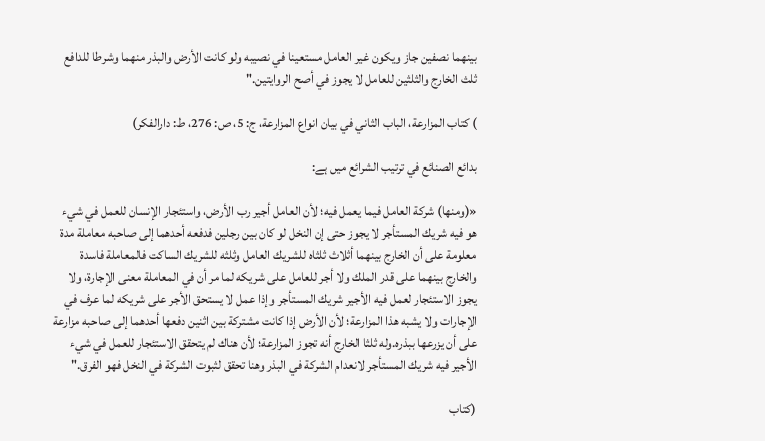بينهما نصفين جاز ويكون غير العامل مستعينا في نصيبه ولو كانت الأرض والبذر منهما وشرطا للدافع ثلث الخارج والثلثين للعامل لا يجوز في أصح الروايتين."

) كتاب المزارعة، الباب الثاني في بيان انواع المزارعة، ج: 5، ص: 276، ط: دارالفکر)

بدائع الصنائع في ترتيب الشرائع میں ہے:

«(ومنها) شركة العامل فيما يعمل فيه؛ لأن العامل أجير رب الأرض، واستئجار الإنسان للعمل في شيء هو فيه شريك المستأجر لا يجوز حتى إن النخل لو كان بين رجلين فدفعه أحدهما إلى صاحبه معاملة مدة معلومة على أن الخارج بينهما أثلاث ثلثاه للشريك العامل وثلثه للشريك الساكت فالمعاملة فاسدة والخارج بينهما على قدر الملك ولا أجر للعامل على شريكه لما مر أن في المعاملة معنى الإجارة، ولا يجوز الاستئجار لعمل فيه الأجير شريك المستأجر وإذا عمل لا يستحق الأجر على شريكه لما عرف في الإجارات ولا يشبه هذا المزارعة؛ لأن الأرض ‌إذا ‌كانت ‌مشتركة بين اثنين دفعها أحدهما إلى صاحبه مزارعة على أن يزرعها ببذره.وله ثلثا الخارج أنه تجوز المزارعة؛ لأن هناك لم يتحقق الاستئجار للعمل في شيء الأجير فيه شريك المستأجر لانعدام الشركة في البذر وهنا تحقق لثبوت الشركة في النخل فهو الفرق."

(كتاب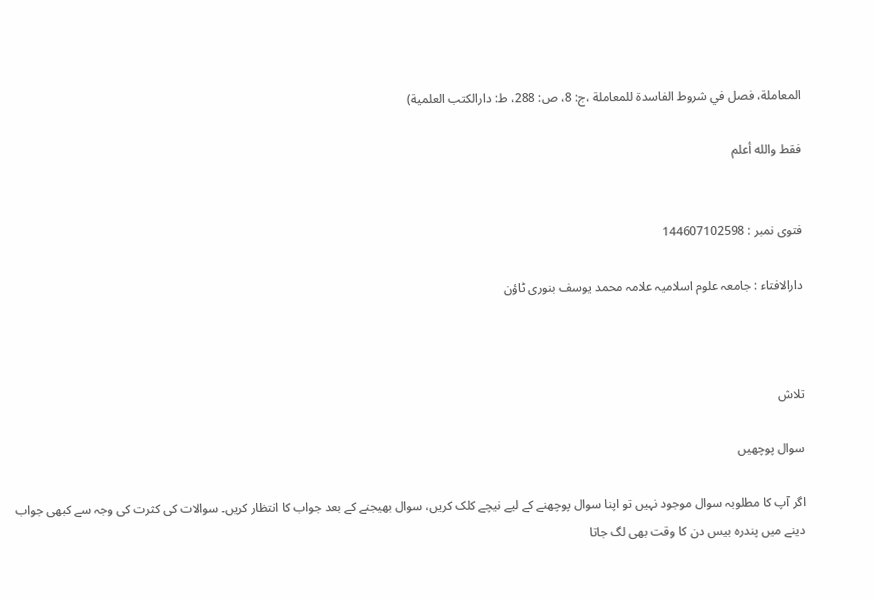المعاملة، فصل في شروط الفاسدة للمعاملة ،ج: 8، ص: 288، ط: دارالكتب العلمية)

فقط والله أعلم


فتوی نمبر : 144607102598

دارالافتاء : جامعہ علوم اسلامیہ علامہ محمد یوسف بنوری ٹاؤن



تلاش

سوال پوچھیں

اگر آپ کا مطلوبہ سوال موجود نہیں تو اپنا سوال پوچھنے کے لیے نیچے کلک کریں، سوال بھیجنے کے بعد جواب کا انتظار کریں۔ سوالات کی کثرت کی وجہ سے کبھی جواب دینے میں پندرہ بیس دن کا وقت بھی لگ جاتا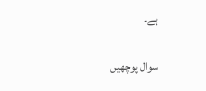ہے۔

سوال پوچھیں